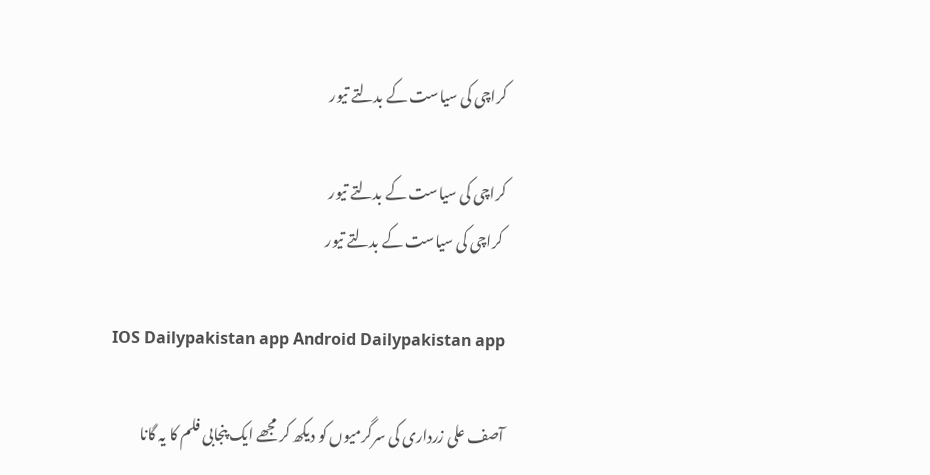کراچی کی سیاست کے بدلتے تیور

کراچی کی سیاست کے بدلتے تیور
 کراچی کی سیاست کے بدلتے تیور

  IOS Dailypakistan app Android Dailypakistan app

آصف علی زرداری کی سرگرمیوں کو دیکھ کر مجھے ایک پنجابی فلم کا یہ گانا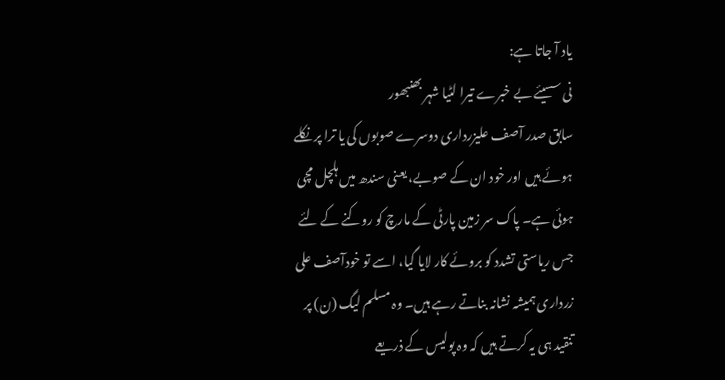یاد آ جاتا ہے:
نی سسیئے بے خبرے تیرا لٹیا شہر بھنبھور
سابق صدر آصف علیزرداری دوسرے صوبوں کی یا ترا پر نکلے ہوئے ہیں اور خود ان کے صوبے، یعنی سندھ میں ہلچل مچی ہوئی ہے۔ پاک سر زمین پارٹی کے مارچ کو روکنے کے لئے جس ریاستی تشدد کو بروئے کار لایا گیا، اسے تو خودآصف علی زرداری ہمیشہ نشانہ بناتے رہے ہیں۔ وہ مسلم لیگ (ن) پر تنقید ہی یہ کرتے ہیں کہ وہ پولیس کے ذریعے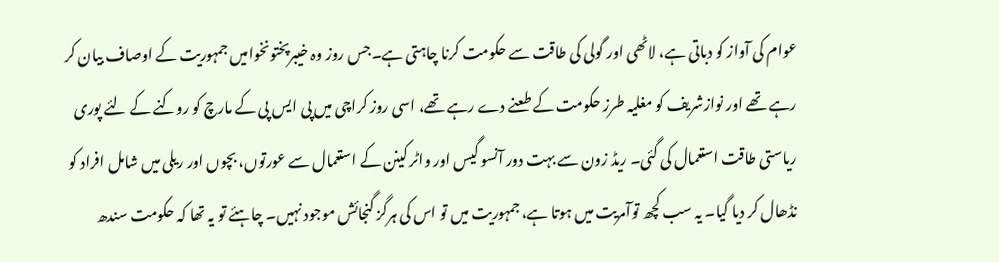عوام کی آواز کو دباتی ہے، لاٹھی اور گولی کی طاقت سے حکومت کرنا چاہتی ہے۔جس روز وہ خیبرپختونخوامیں جمہوریت کے اوصاف بیان کر رہے تھے اور نوازشریف کو مغلیہ طرز حکومت کے طعنے دے رہے تھے، اسی روز کراچی میں پی ایس پی کے مارچ کو روکنے کے لئے پوری ریاستی طاقت استعمال کی گئی۔ ریڈ زون سے بہت دور آنسو گیس اور واٹر کینن کے استعمال سے عورتوں، بچوں اور ریلی میں شامل افراد کو نڈھال کر دیا گیا۔ یہ سب کچھ توآمریت میں ہوتا ہے، جمہوریت میں تو اس کی ہرگز گنجائش موجود نہیں۔ چاہئے تو یہ تھا کہ حکومت سندھ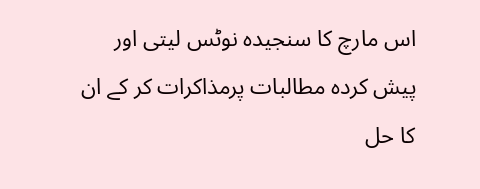اس مارچ کا سنجیدہ نوٹس لیتی اور پیش کردہ مطالبات پرمذاکرات کر کے ان کا حل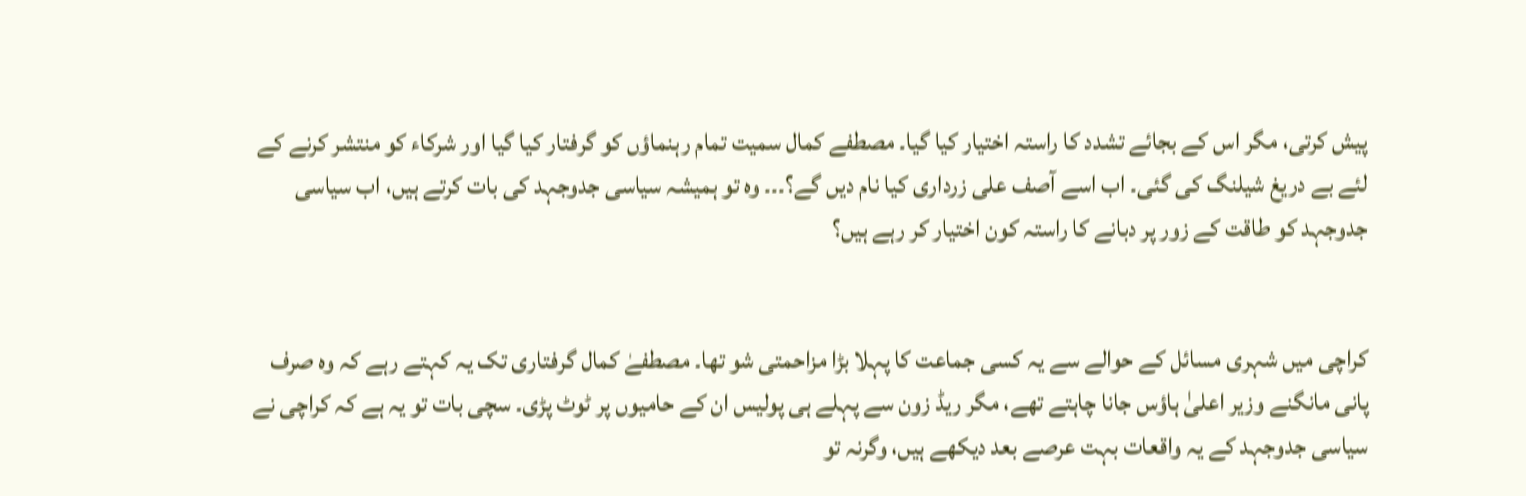پیش کرتی، مگر اس کے بجائے تشدد کا راستہ اختیار کیا گیا۔ مصطفے کمال سمیت تمام رہنماؤں کو گرفتار کیا گیا اور شرکاء کو منتشر کرنے کے لئے بے دریغ شیلنگ کی گئی۔ اب اسے آصف علی زرداری کیا نام دیں گے؟۔۔۔ وہ تو ہمیشہ سیاسی جدوجہد کی بات کرتے ہیں، اب سیاسی جدوجہد کو طاقت کے زور پر دبانے کا راستہ کون اختیار کر رہے ہیں؟


کراچی میں شہری مسائل کے حوالے سے یہ کسی جماعت کا پہلا بڑا مزاحمتی شو تھا۔ مصطفےٰ کمال گرفتاری تک یہ کہتے رہے کہ وہ صرف پانی مانگنے وزیر اعلیٰ ہاؤس جانا چاہتے تھے، مگر ریڈ زون سے پہلے ہی پولیس ان کے حامیوں پر ٹوٹ پڑی۔ سچی بات تو یہ ہے کہ کراچی نے سیاسی جدوجہد کے یہ واقعات بہت عرصے بعد دیکھے ہیں، وگرنہ تو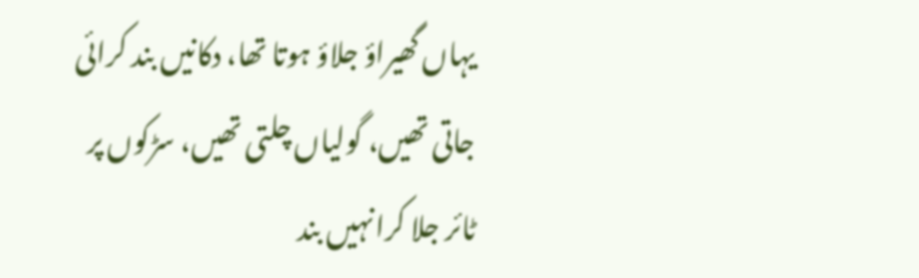یہاں گھیراؤ جلاؤ ہوتا تھا، دکانیں بند کرائی جاتی تھیں، گولیاں چلتی تھیں، سڑکوں پر ٹائر جلا کرانہیں بند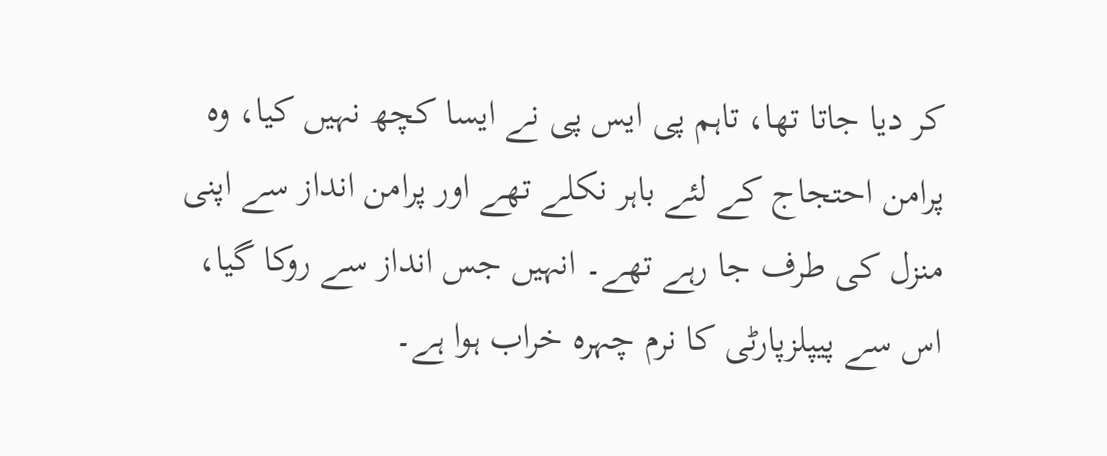کر دیا جاتا تھا، تاہم پی ایس پی نے ایسا کچھ نہیں کیا، وہ پرامن احتجاج کے لئے باہر نکلے تھے اور پرامن انداز سے اپنی منزل کی طرف جا رہے تھے۔ انہیں جس انداز سے روکا گیا، اس سے پیپلزپارٹی کا نرم چہرہ خراب ہوا ہے۔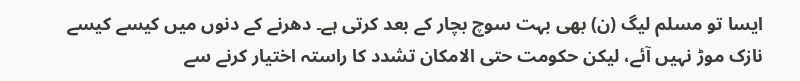ایسا تو مسلم لیگ (ن) بھی بہت سوچ بچار کے بعد کرتی ہے۔ دھرنے کے دنوں میں کیسے کیسے نازک موڑ نہیں آئے، لیکن حکومت حتی الامکان تشدد کا راستہ اختیار کرنے سے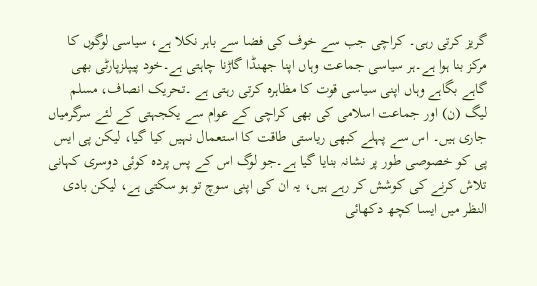گریز کرتی رہی۔ کراچی جب سے خوف کی فضا سے باہر نکلا ہے، سیاسی لوگوں کا مرکز بنا ہوا ہے۔ہر سیاسی جماعت وہاں اپنا جھنڈا گاڑنا چاہتی ہے۔خود پیپلزپارٹی بھی گاہے بگاہے وہاں اپنی سیاسی قوت کا مظاہرہ کرتی رہتی ہے ۔تحریک انصاف، مسلم لیگ (ن) اور جماعت اسلامی کی بھی کراچی کے عوام سے یکجہتی کے لئے سرگرمیاں جاری ہیں۔ اس سے پہلے کبھی ریاستی طاقت کا استعمال نہیں کیا گیا، لیکن پی ایس پی کو خصوصی طور پر نشانہ بنایا گیا ہے۔جو لوگ اس کے پس پردہ کوئی دوسری کہانی تلاش کرنے کی کوشش کر رہے ہیں، یہ ان کی اپنی سوچ تو ہو سکتی ہے، لیکن بادی النظر میں ایسا کچھ دکھائی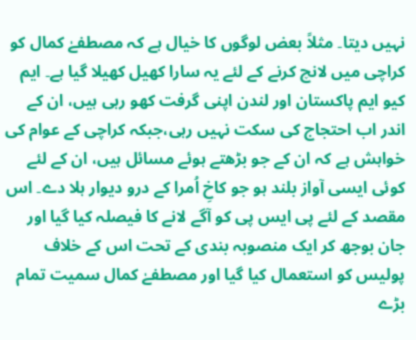نہیں دیتا۔ مثلاً بعض لوگوں کا خیال ہے کہ مصطفےٰ کمال کو کراچی میں لانچ کرنے کے لئے یہ سارا کھیل کھیلا گیا ہے۔ ایم کیو ایم پاکستان اور لندن اپنی گرفت کھو رہی ہیں، ان کے اندر اب احتجاج کی سکت نہیں رہی،جبکہ کراچی کے عوام کی خواہش ہے کہ ان کے جو بڑھتے ہوئے مسائل ہیں، ان کے لئے کوئی ایسی آواز بلند ہو جو کاخِ اُمرا کے درو دیوار ہلا دے۔ اس مقصد کے لئے پی ایس پی کو آگے لانے کا فیصلہ کیا گیا اور جان بوجھ کر ایک منصوبہ بندی کے تحت اس کے خلاف پولیس کو استعمال کیا گیا اور مصطفےٰ کمال سمیت تمام بڑے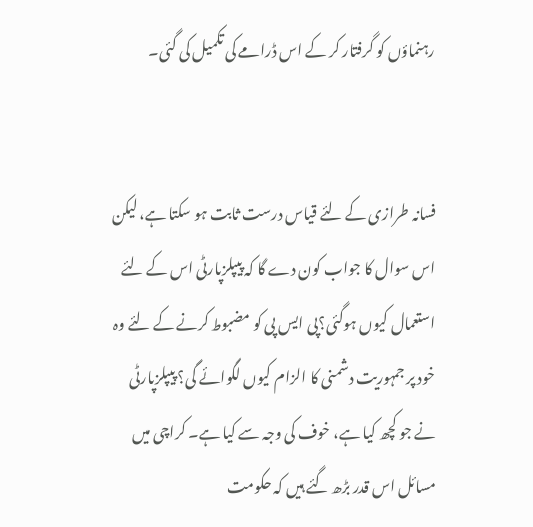رہنماؤں کو گرفتار کر کے اس ڈرامے کی تکمیل کی گئی۔


فسانہ طرازی کے لئے قیاس درست ثابت ہو سکتا ہے، لیکن اس سوال کا جواب کون دے گا کہ پیپلزپارٹی اس کے لئے استعمال کیوں ہوگئی؟پی ایس پی کو مضبوط کرنے کے لئے وہ خود پر جمہوریت دشمنی کا الزام کیوں لگوائے گی؟ پیپلزپارٹی نے جو کچھ کیا ہے، خوف کی وجہ سے کیا ہے۔ کراچی میں مسائل اس قدر بڑھ گئے ہیں کہ حکومت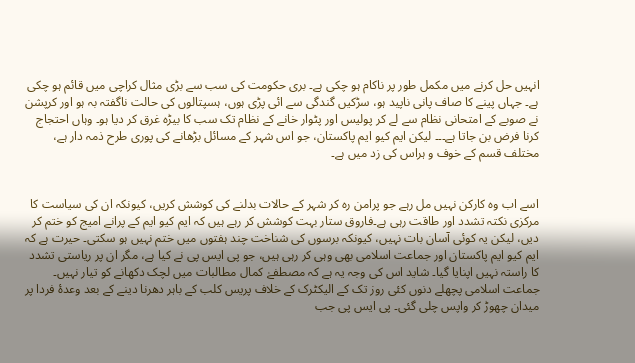انہیں حل کرنے میں مکمل طور پر ناکام ہو چکی ہے۔ بری حکومت کی سب سے بڑی مثال کراچی میں قائم ہو چکی ہے۔ جہاں پینے کا صاف پانی ناپید ہو، سڑکیں گندگی سے ائی پڑی ہوں، ہسپتالوں کی حالت ناگفتہ بہ ہو اور کرپشن نے صوبے کے امتحانی نظام سے لے کر پولیس اور پٹوار خانے کے نظام تک سب کا بیڑہ غرق کر دیا ہو۔ وہاں احتجاج کرنا فرض بن جاتا ہے۔۔۔ لیکن ایم کیو ایم پاکستان، جو اس شہر کے مسائل بڑھانے کی پوری طرح ذمہ دار ہے، مختلف قسم کے خوف و ہراس کی زد میں ہے۔


اسے اب وہ کارکن نہیں مل رہے جو پرامن رہ کر شہر کے حالات بدلنے کی کوشش کریں، کیونکہ ان کی سیاست کا مرکزی نکتہ تشدد اور طاقت رہی ہے۔فاروق ستار بہت کوشش کر رہے ہیں کہ ایم کیو ایم کے پرانے امیج کو ختم کر دیں، لیکن یہ کوئی آسان بات نہیں، کیونکہ برسوں کی شناخت چند ہفتوں میں ختم نہیں ہو سکتی۔ حیرت ہے کہ ایم کیو ایم پاکستان اور جماعت اسلامی بھی وہی کر رہی ہیں، جو پی ایس پی نے کیا ہے، مگر ان پر ریاستی تشدد کا راستہ نہیں اپنایا گیا۔ شاید اس کی وجہ یہ ہے کہ مصطفےٰ کمال مطالبات میں لچک دکھانے کو تیار نہیں۔ جماعت اسلامی پچھلے دنوں کئی روز تک کے الیکٹرک کے خلاف پریس کلب کے باہر دھرنا دینے کے بعد وعدۂ فردا پر میدان چھوڑ کر واپس چلی گئی۔ پی ایس پی جب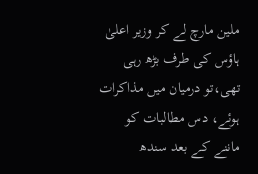ملین مارچ لے کر وزیر اعلیٰ ہاؤس کی طرف بڑھ رہی تھی،تو درمیان میں مذاکرات ہوئے، دس مطالبات کو ماننے کے بعد سندھ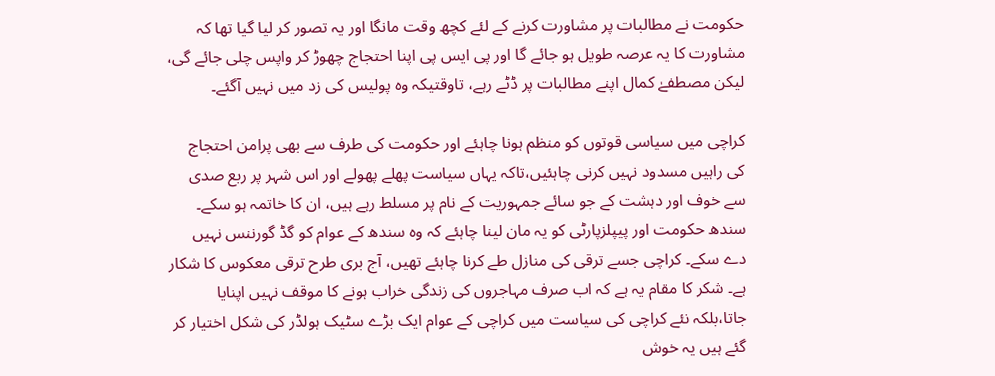حکومت نے مطالبات پر مشاورت کرنے کے لئے کچھ وقت مانگا اور یہ تصور کر لیا گیا تھا کہ مشاورت کا یہ عرصہ طویل ہو جائے گا اور پی ایس پی اپنا احتجاج چھوڑ کر واپس چلی جائے گی، لیکن مصطفےٰ کمال اپنے مطالبات پر ڈٹے رہے، تاوقتیکہ وہ پولیس کی زد میں نہیں آگئے۔

کراچی میں سیاسی قوتوں کو منظم ہونا چاہئے اور حکومت کی طرف سے بھی پرامن احتجاج کی راہیں مسدود نہیں کرنی چاہئیں،تاکہ یہاں سیاست پھلے پھولے اور اس شہر پر ربع صدی سے خوف اور دہشت کے جو سائے جمہوریت کے نام پر مسلط رہے ہیں، ان کا خاتمہ ہو سکے۔ سندھ حکومت اور پیپلزپارٹی کو یہ مان لینا چاہئے کہ وہ سندھ کے عوام کو گڈ گورننس نہیں دے سکے۔ کراچی جسے ترقی کی منازل طے کرنا چاہئے تھیں، آج بری طرح ترقی معکوس کا شکار ہے۔ شکر کا مقام یہ ہے کہ اب صرف مہاجروں کی زندگی خراب ہونے کا موقف نہیں اپنایا جاتا،بلکہ نئے کراچی کی سیاست میں کراچی کے عوام ایک بڑے سٹیک ہولڈر کی شکل اختیار کر گئے ہیں یہ خوش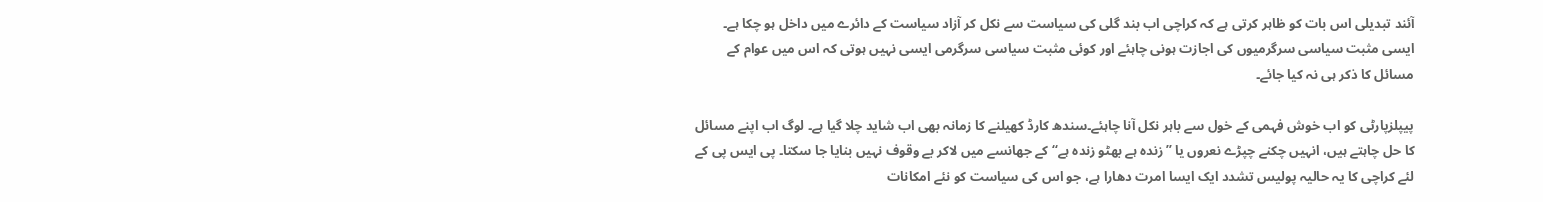آئند تبدیلی اس بات کو ظاہر کرتی ہے کہ کراچی اب بند گلی کی سیاست سے نکل کر آزاد سیاست کے دائرے میں داخل ہو چکا ہے۔ ایسی مثبت سیاسی سرگرمیوں کی اجازت ہونی چاہئے اور کوئی مثبت سیاسی سرگرمی ایسی نہیں ہوتی کہ اس میں عوام کے مسائل کا ذکر ہی نہ کیا جائے۔

پیپلزپارٹی کو اب خوش فہمی کے خول سے باہر نکل آنا چاہئے۔سندھ کارڈ کھیلنے کا زمانہ بھی اب شاید چلا گیا ہے۔ لوگ اب اپنے مسائل کا حل چاہتے ہیں، انہیں چکنے چپڑے نعروں یا ’’زندہ ہے بھٹو زندہ ہے‘‘ کے جھانسے میں لاکر بے وقوف نہیں بنایا جا سکتا۔ پی ایس پی کے لئے کراچی کا یہ حالیہ پولیس تشدد ایک ایسا امرت دھارا ہے، جو اس کی سیاست کو نئے امکانات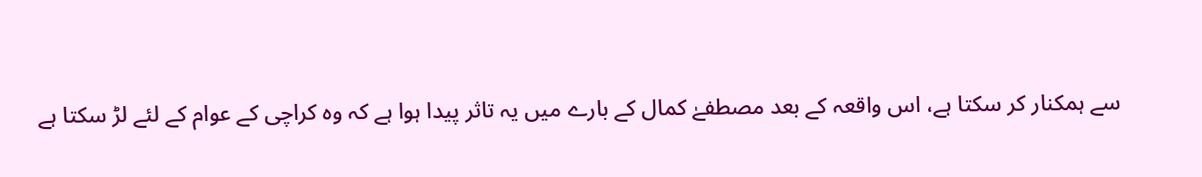سے ہمکنار کر سکتا ہے، اس واقعہ کے بعد مصطفےٰ کمال کے بارے میں یہ تاثر پیدا ہوا ہے کہ وہ کراچی کے عوام کے لئے لڑ سکتا ہے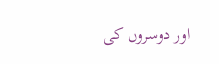اور دوسروں کی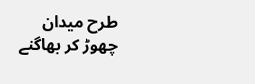طرح میدان چھوڑ کر بھاگنے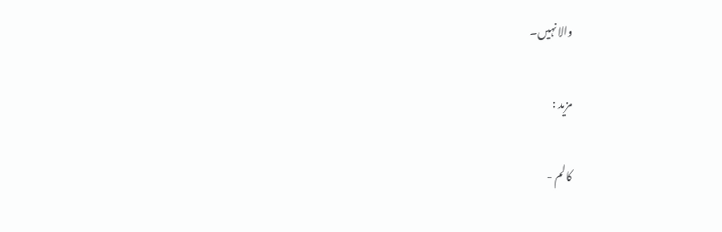والا نہیں۔

مزید :

کالم -